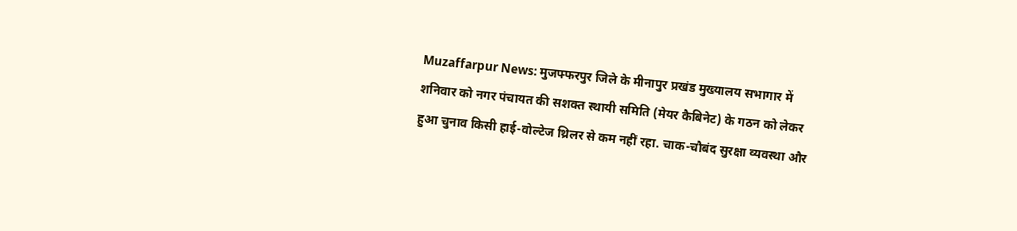Muzaffarpur News: मुजफ्फरपुर जिले के मीनापुर प्रखंड मुख्यालय सभागार में शनिवार को नगर पंचायत की सशक्त स्थायी समिति (मेयर कैबिनेट) के गठन को लेकर हुआ चुनाव किसी हाई-वोल्टेज थ्रिलर से कम नहीं रहा. चाक-चौबंद सुरक्षा व्यवस्था और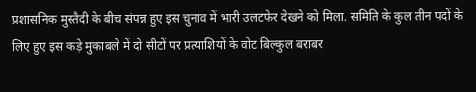प्रशासनिक मुस्तैदी के बीच संपन्न हुए इस चुनाव में भारी उलटफेर देखने को मिला. समिति के कुल तीन पदों के लिए हुए इस कड़े मुकाबले में दो सीटों पर प्रत्याशियों के वोट बिल्कुल बराबर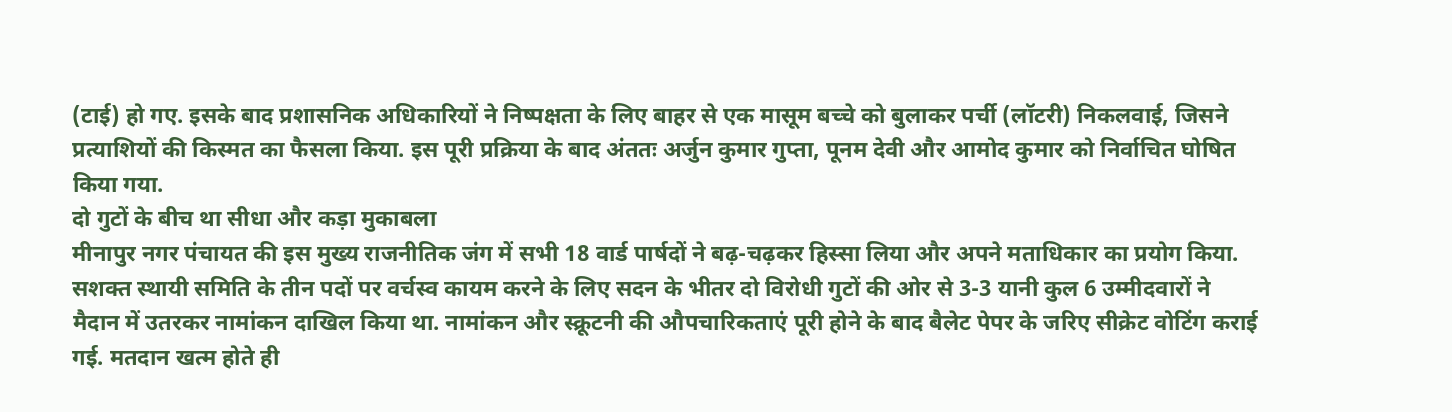(टाई) हो गए. इसके बाद प्रशासनिक अधिकारियों ने निष्पक्षता के लिए बाहर से एक मासूम बच्चे को बुलाकर पर्ची (लॉटरी) निकलवाई, जिसने प्रत्याशियों की किस्मत का फैसला किया. इस पूरी प्रक्रिया के बाद अंततः अर्जुन कुमार गुप्ता, पूनम देवी और आमोद कुमार को निर्वाचित घोषित किया गया.
दो गुटों के बीच था सीधा और कड़ा मुकाबला
मीनापुर नगर पंचायत की इस मुख्य राजनीतिक जंग में सभी 18 वार्ड पार्षदों ने बढ़-चढ़कर हिस्सा लिया और अपने मताधिकार का प्रयोग किया. सशक्त स्थायी समिति के तीन पदों पर वर्चस्व कायम करने के लिए सदन के भीतर दो विरोधी गुटों की ओर से 3-3 यानी कुल 6 उम्मीदवारों ने मैदान में उतरकर नामांकन दाखिल किया था. नामांकन और स्क्रूटनी की औपचारिकताएं पूरी होने के बाद बैलेट पेपर के जरिए सीक्रेट वोटिंग कराई गई. मतदान खत्म होते ही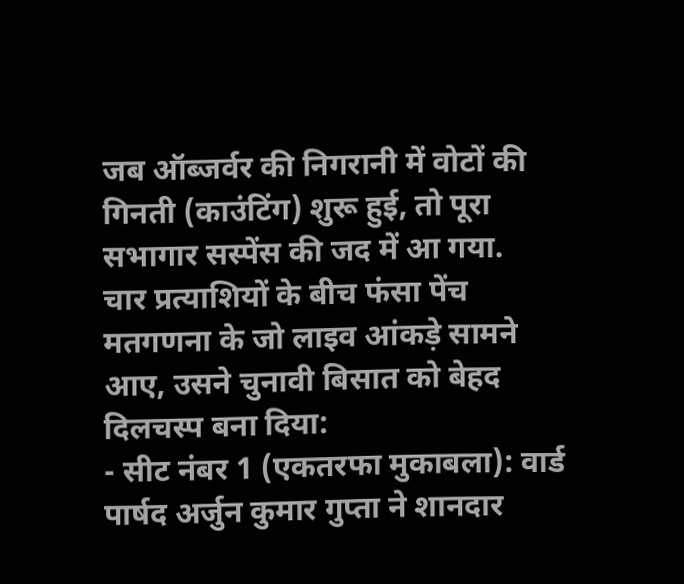जब ऑब्जर्वर की निगरानी में वोटों की गिनती (काउंटिंग) शुरू हुई, तो पूरा सभागार सस्पेंस की जद में आ गया.
चार प्रत्याशियों के बीच फंसा पेंच
मतगणना के जो लाइव आंकड़े सामने आए, उसने चुनावी बिसात को बेहद दिलचस्प बना दिया:
- सीट नंबर 1 (एकतरफा मुकाबला): वार्ड पार्षद अर्जुन कुमार गुप्ता ने शानदार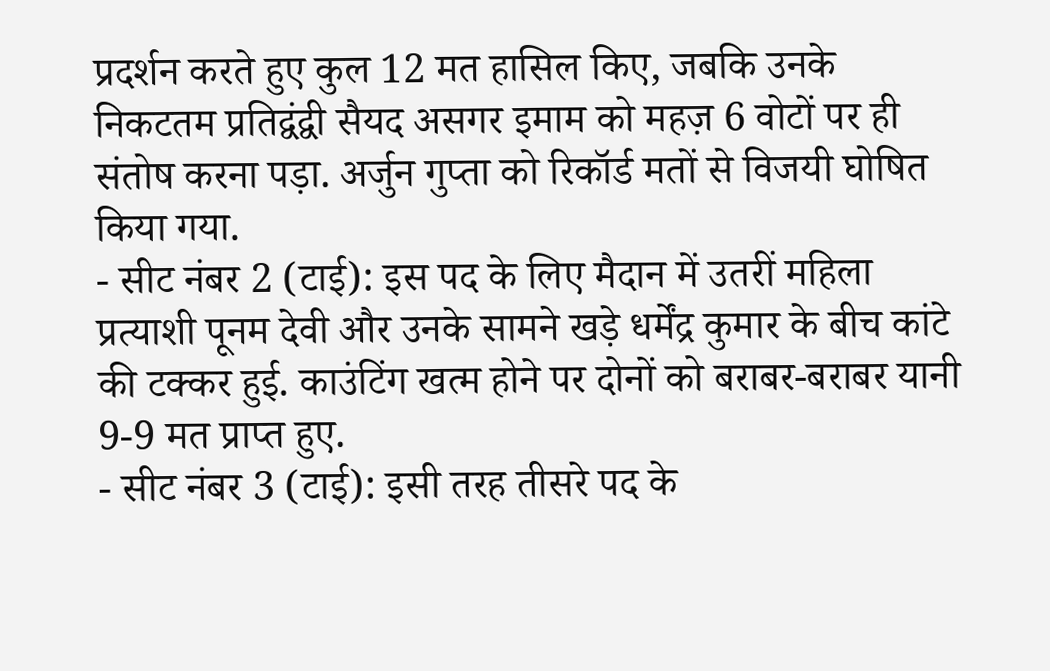प्रदर्शन करते हुए कुल 12 मत हासिल किए, जबकि उनके निकटतम प्रतिद्वंद्वी सैयद असगर इमाम को महज़ 6 वोटों पर ही संतोष करना पड़ा. अर्जुन गुप्ता को रिकॉर्ड मतों से विजयी घोषित किया गया.
- सीट नंबर 2 (टाई): इस पद के लिए मैदान में उतरीं महिला प्रत्याशी पूनम देवी और उनके सामने खड़े धर्मेंद्र कुमार के बीच कांटे की टक्कर हुई. काउंटिंग खत्म होने पर दोनों को बराबर-बराबर यानी 9-9 मत प्राप्त हुए.
- सीट नंबर 3 (टाई): इसी तरह तीसरे पद के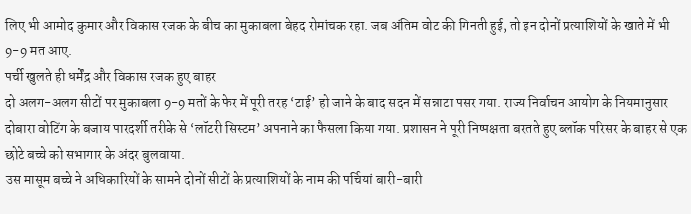लिए भी आमोद कुमार और विकास रजक के बीच का मुकाबला बेहद रोमांचक रहा. जब अंतिम वोट की गिनती हुई, तो इन दोनों प्रत्याशियों के खाते में भी 9-9 मत आए.
पर्ची खुलते ही धर्मेंद्र और विकास रजक हुए बाहर
दो अलग-अलग सीटों पर मुकाबला 9-9 मतों के फेर में पूरी तरह ‘टाई’ हो जाने के बाद सदन में सन्नाटा पसर गया. राज्य निर्वाचन आयोग के नियमानुसार दोबारा वोटिंग के बजाय पारदर्शी तरीके से ‘लॉटरी सिस्टम’ अपनाने का फैसला किया गया. प्रशासन ने पूरी निष्पक्षता बरतते हुए ब्लॉक परिसर के बाहर से एक छोटे बच्चे को सभागार के अंदर बुलवाया.
उस मासूम बच्चे ने अधिकारियों के सामने दोनों सीटों के प्रत्याशियों के नाम की पर्चियां बारी-बारी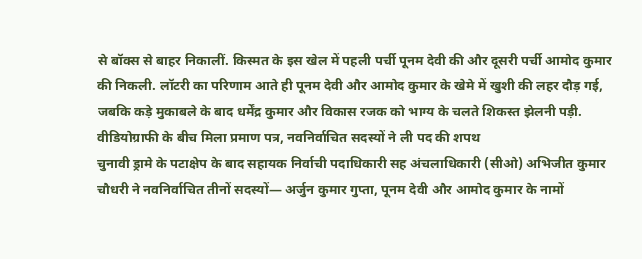से बॉक्स से बाहर निकालीं. किस्मत के इस खेल में पहली पर्ची पूनम देवी की और दूसरी पर्ची आमोद कुमार की निकली. लॉटरी का परिणाम आते ही पूनम देवी और आमोद कुमार के खेमे में खुशी की लहर दौड़ गई, जबकि कड़े मुकाबले के बाद धर्मेंद्र कुमार और विकास रजक को भाग्य के चलते शिकस्त झेलनी पड़ी.
वीडियोग्राफी के बीच मिला प्रमाण पत्र, नवनिर्वाचित सदस्यों ने ली पद की शपथ
चुनावी ड्रामे के पटाक्षेप के बाद सहायक निर्वाची पदाधिकारी सह अंचलाधिकारी (सीओ) अभिजीत कुमार चौधरी ने नवनिर्वाचित तीनों सदस्यों— अर्जुन कुमार गुप्ता, पूनम देवी और आमोद कुमार के नामों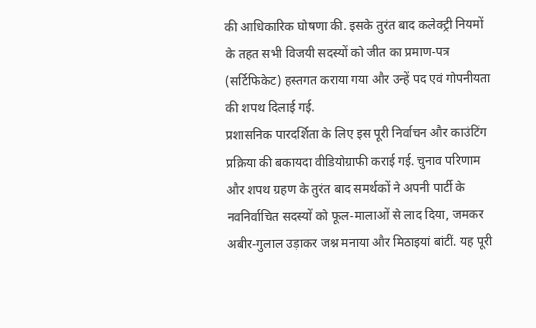की आधिकारिक घोषणा की. इसके तुरंत बाद कलेक्ट्री नियमों के तहत सभी विजयी सदस्यों को जीत का प्रमाण-पत्र (सर्टिफिकेट) हस्तगत कराया गया और उन्हें पद एवं गोपनीयता की शपथ दिलाई गई.
प्रशासनिक पारदर्शिता के लिए इस पूरी निर्वाचन और काउंटिंग प्रक्रिया की बकायदा वीडियोग्राफी कराई गई. चुनाव परिणाम और शपथ ग्रहण के तुरंत बाद समर्थकों ने अपनी पार्टी के नवनिर्वाचित सदस्यों को फूल-मालाओं से लाद दिया, जमकर अबीर-गुलाल उड़ाकर जश्न मनाया और मिठाइयां बांटीं. यह पूरी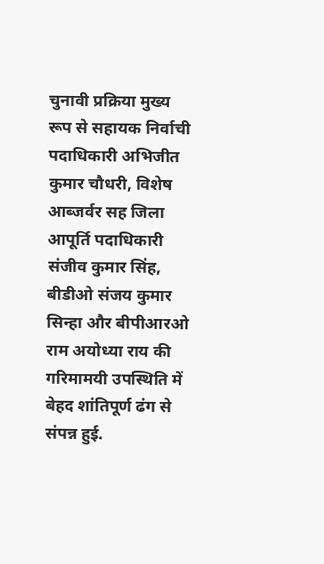चुनावी प्रक्रिया मुख्य रूप से सहायक निर्वाची पदाधिकारी अभिजीत कुमार चौधरी, विशेष आब्जर्वर सह जिला आपूर्ति पदाधिकारी संजीव कुमार सिंह, बीडीओ संजय कुमार सिन्हा और बीपीआरओ राम अयोध्या राय की गरिमामयी उपस्थिति में बेहद शांतिपूर्ण ढंग से संपन्न हुई.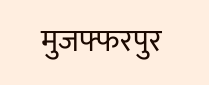मुजफ्फरपुर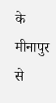के मीनापुर से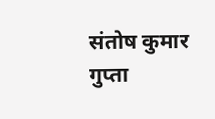संतोष कुमार गुप्ता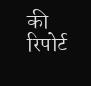की रिपोर्ट